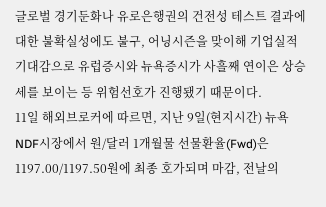글로벌 경기둔화나 유로은행권의 건전성 테스트 결과에 대한 불확실성에도 불구, 어닝시즌을 맞이해 기업실적 기대감으로 유럽증시와 뉴욕증시가 사흘째 연이은 상승세를 보이는 등 위험선호가 진행됐기 때문이다.
11일 해외브로커에 따르면, 지난 9일(현지시간) 뉴욕NDF시장에서 원/달러 1개월물 선물환율(Fwd)은 1197.00/1197.50원에 최종 호가되며 마감, 전날의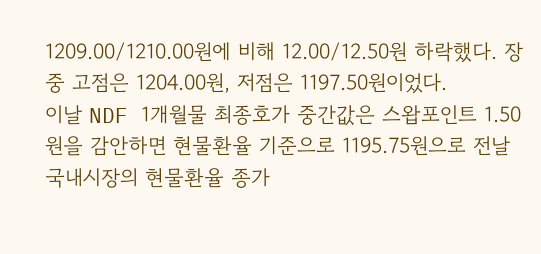1209.00/1210.00원에 비해 12.00/12.50원 하락했다. 장중 고점은 1204.00원, 저점은 1197.50원이었다.
이날 NDF 1개월물 최종호가 중간값은 스왑포인트 1.50원을 감안하면 현물환율 기준으로 1195.75원으로 전날 국내시장의 현물환율 종가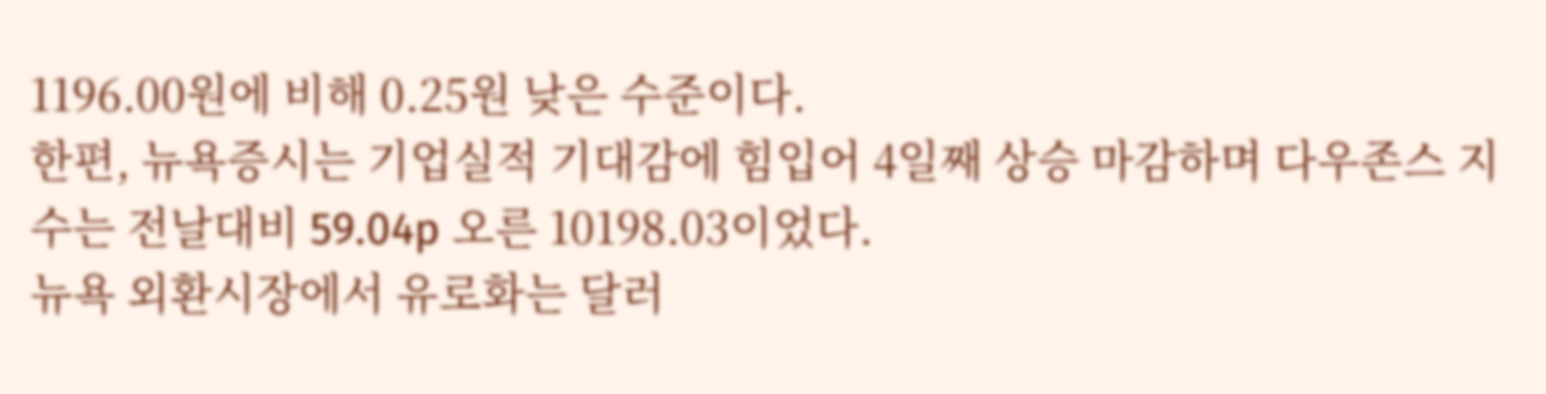1196.00원에 비해 0.25원 낮은 수준이다.
한편, 뉴욕증시는 기업실적 기대감에 힘입어 4일째 상승 마감하며 다우존스 지수는 전날대비 59.04p 오른 10198.03이었다.
뉴욕 외환시장에서 유로화는 달러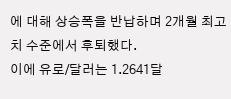에 대해 상승폭을 반납하며 2개월 최고치 수준에서 후퇴했다.
이에 유로/달러는 1.2641달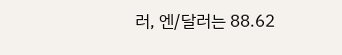러, 엔/달러는 88.62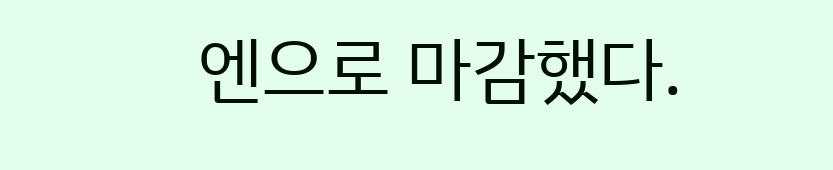엔으로 마감했다.